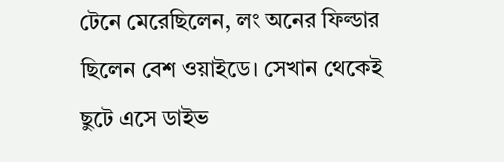টেনে মেরেছিলেন, লং অনের ফিল্ডার ছিলেন বেশ ওয়াইডে। সেখান থেকেই ছুটে এসে ডাইভ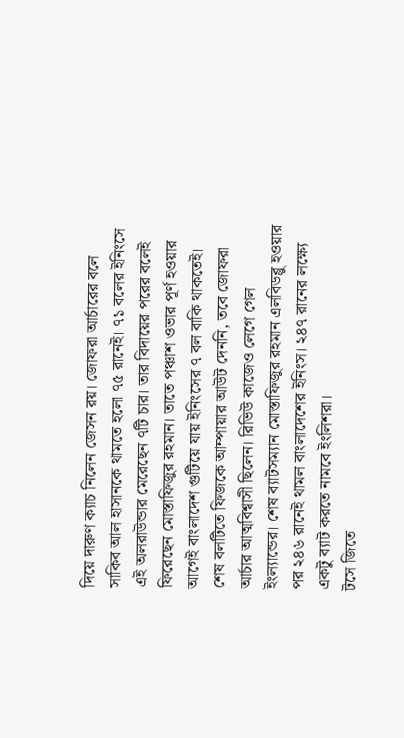দিয়ে দারুণ ক্যাচ নিলেন জেসন রয়। জোফরা আর্চারের বলে সাকিব আল হাসানকে থামতে হলো ৭৫ রানেই। ৭১ বলের ইনিংসে এই অলরাউন্ডার মেরেছেন ৭টি চার। তার বিদায়ের পরের বলেই ফিরেছেন মোস্তাফিজুর রহমান। তাতে পঞ্চাশ ওভার পূর্ণ হওয়ার আগেই বাংলাদেশ গুটিয়ে যায় ইনিংসের ৭ বল বাকি থাকতেই।
শেষ বলটিতে ফিজকে আম্পায়ার আউট দেননি, তবে জোফরা আর্চার আত্মবিশ্বাসী ছিলেন। রিভিউ কাজেও লেগে গেল ইংল্যান্ডের। শেষ ব্যাটসম্যান মোস্তাফিজুর রহমান এলবিডব্লু হওয়ার পর ২৪৬ রানেই থামল বাংলাদেশের ইনিংস। ২৪৭ রানের লক্ষ্যে একটু ব্যাট করতে নামবে ইংলিশরা।
টসে জিতে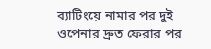ব্যাটিংয়ে নামার পর দুই ওপেনার দ্রুত ফেরার পর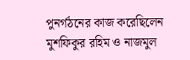পুনর্গঠনের কাজ করেছিলেন মুশফিকুর রহিম ও নাজমুল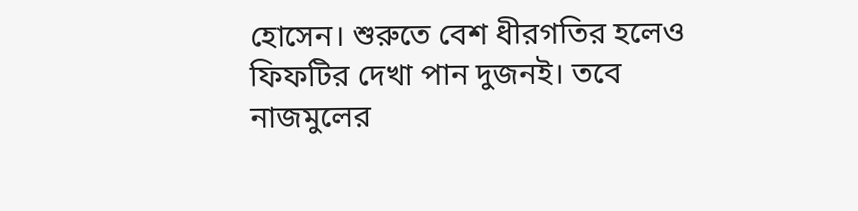হোসেন। শুরুতে বেশ ধীরগতির হলেও ফিফটির দেখা পান দুজনই। তবে নাজমুলের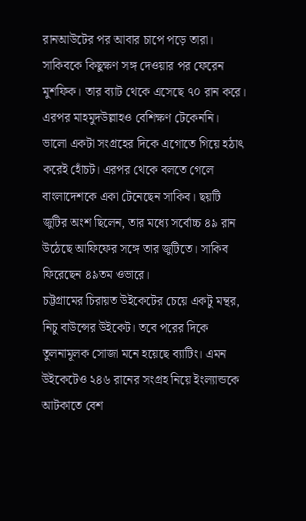রানআউটের পর আবার চাপে পড়ে তারা। সাকিবকে কিছুক্ষণ সঙ্গ দেওয়ার পর ফেরেন মুশফিক। তার ব্যাট থেকে এসেছে ৭০ রান করে। এরপর মাহমুদউল্লাহও বেশিক্ষণ টেকেননি।
ভালো একটা সংগ্রহের দিকে এগোতে গিয়ে হঠাৎ করেই হোঁচট। এরপর থেকে বলতে গেলে বাংলাদেশকে একা টেনেছেন সাকিব। ছয়টি জুটির অংশ ছিলেন, তার মধ্যে সর্বোচ্চ ৪৯ রান উঠেছে আফিফের সঙ্গে তার জুটিতে। সাকিব ফিরেছেন ৪৯তম ওভারে।
চট্টগ্রামের চিরায়ত উইকেটের চেয়ে একটু মন্থর, নিচু বাউন্সের উইকেট। তবে পরের দিকে তুলনামূলক সোজা মনে হয়েছে ব্যাটিং। এমন উইকেটেও ২৪৬ রানের সংগ্রহ নিয়ে ইংল্যান্ডকে আটকাতে বেশ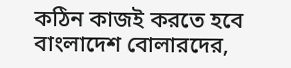কঠিন কাজই করতে হবে বাংলাদেশ বোলারদের,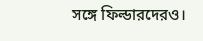সঙ্গে ফিল্ডারদেরও।